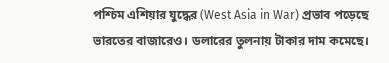পশ্চিম এশিয়ার যুদ্ধের (West Asia in War) প্রভাব পড়েছে ভারতের বাজারেও। ডলারের তুলনায় টাকার দাম কমেছে।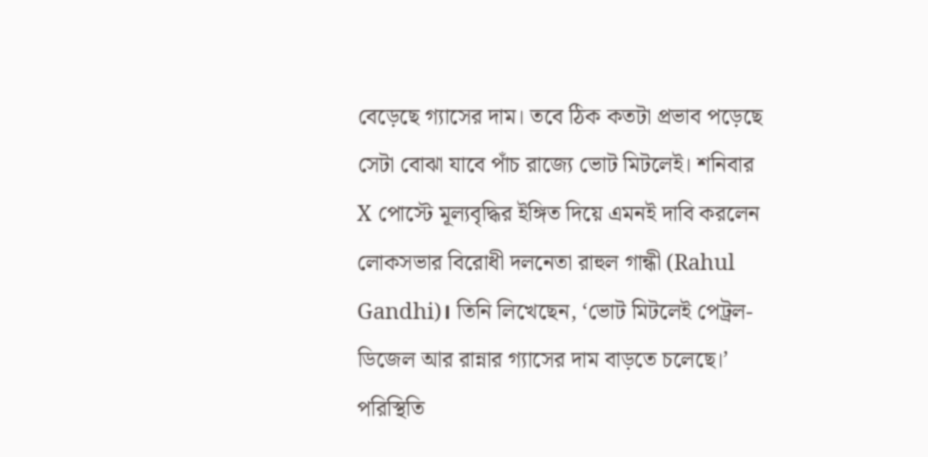বেড়েছে গ্যাসের দাম। তবে ঠিক কতটা প্রভাব পড়েছে সেটা বোঝা যাবে পাঁচ রাজ্যে ভোট মিটলেই। শনিবার X পোস্টে মূল্যবৃদ্ধির ইঙ্গিত দিয়ে এমনই দাবি করলেন লোকসভার বিরোধী দলনেতা রাহুল গান্ধী (Rahul Gandhi)। তিনি লিখেছেন, ‘ভোট মিটলেই পেট্রল-ডিজেল আর রান্নার গ্যাসের দাম বাড়তে চলেছে।’ পরিস্থিতি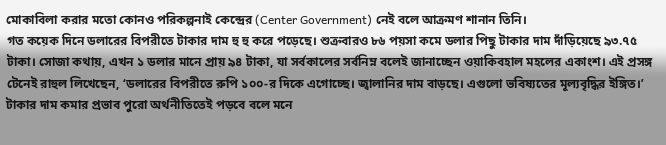মোকাবিলা করার মতো কোনও পরিকল্পনাই কেন্দ্রের (Center Government) নেই বলে আক্রমণ শানান তিনি।
গত কয়েক দিনে ডলারের বিপরীতে টাকার দাম হু হু করে পড়েছে। শুক্রবারও ৮৬ পয়সা কমে ডলার পিছু টাকার দাম দাঁড়িয়েছে ৯৩.৭৫ টাকা। সোজা কথায়, এখন ১ ডলার মানে প্রায় ৯৪ টাকা, যা সর্বকালের সর্বনিম্ন বলেই জানাচ্ছেন ওয়াকিবহাল মহলের একাংশ। এই প্রসঙ্গ টেনেই রাহুল লিখেছেন, ‘ডলারের বিপরীতে রুপি ১০০-র দিকে এগোচ্ছে। জ্বালানির দাম বাড়ছে। এগুলো ভবিষ্যতের মূল্যবৃদ্ধির ইঙ্গিত।’
টাকার দাম কমার প্রভাব পুরো অর্থনীতিতেই পড়বে বলে মনে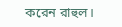করেন রাহুল।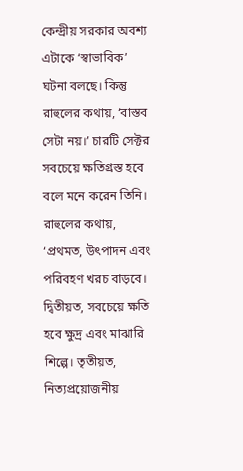কেন্দ্রীয় সরকার অবশ্য এটাকে ‘স্বাভাবিক’ ঘটনা বলছে। কিন্তু রাহুলের কথায়, ‘বাস্তব সেটা নয়।’ চারটি সেক্টর সবচেয়ে ক্ষতিগ্রস্ত হবে বলে মনে করেন তিনি। রাহুলের কথায়, ‘প্রথমত, উৎপাদন এবং পরিবহণ খরচ বাড়বে। দ্বিতীয়ত, সবচেয়ে ক্ষতি হবে ক্ষুদ্র এবং মাঝারি শিল্পে। তৃতীয়ত, নিত্যপ্রয়োজনীয়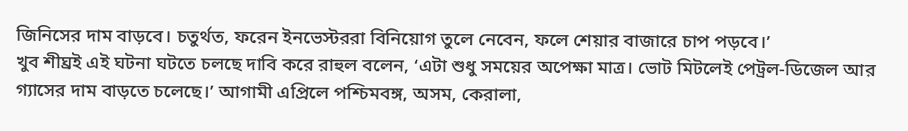জিনিসের দাম বাড়বে। চতুর্থত, ফরেন ইনভেস্টররা বিনিয়োগ তুলে নেবেন, ফলে শেয়ার বাজারে চাপ পড়বে।’
খুব শীঘ্রই এই ঘটনা ঘটতে চলছে দাবি করে রাহুল বলেন, ‘এটা শুধু সময়ের অপেক্ষা মাত্র। ভোট মিটলেই পেট্রল-ডিজেল আর গ্যাসের দাম বাড়তে চলেছে।’ আগামী এপ্রিলে পশ্চিমবঙ্গ, অসম, কেরালা,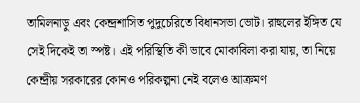তামিলনাড়ু এবং কেন্দ্রশাসিত পুদুচেরিতে বিধানসভা ভোট। রাহুলের ইঙ্গিত যে সেই দিকেই তা স্পষ্ট। এই পরিস্থিতি কী ভাবে মোকাবিলা করা যায়, তা নিয়ে কেন্দ্রীয় সরকারের কোনও পরিকল্পনা নেই বলেও আক্রমণ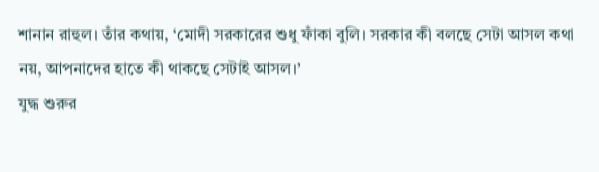শানান রাহুল। তাঁর কথায়, ‘মোদী সরকারের শুধু ফাঁকা বুলি। সরকার কী বলছে সেটা আসল কথা নয়, আপনাদের হাতে কী থাকছে সেটাই আসল।’
যুদ্ধ শুরুর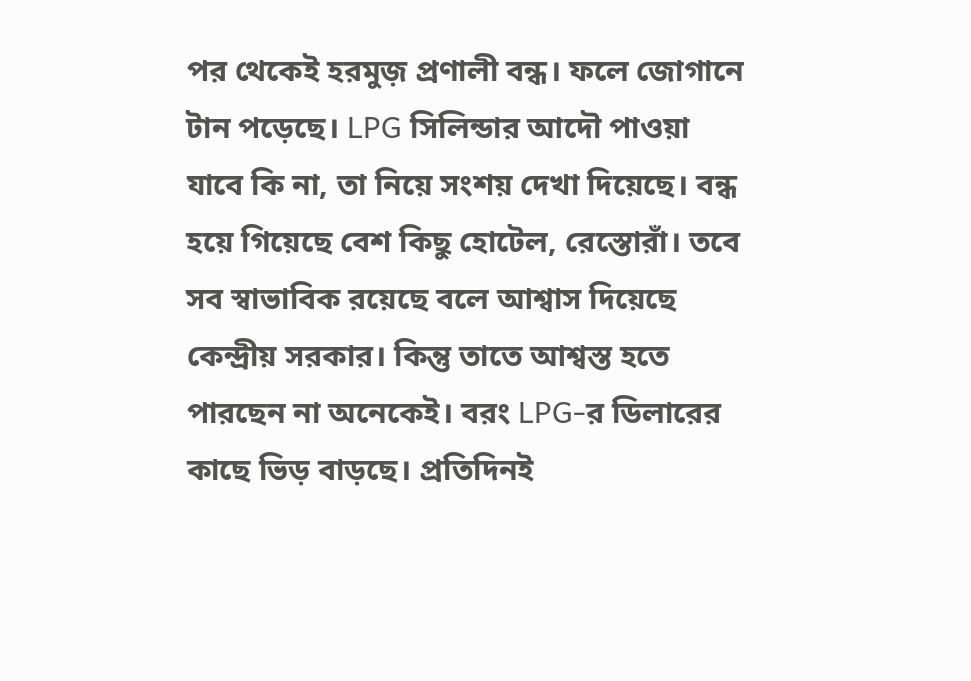পর থেকেই হরমুজ় প্রণালী বন্ধ। ফলে জোগানে টান পড়েছে। LPG সিলিন্ডার আদৌ পাওয়া যাবে কি না, তা নিয়ে সংশয় দেখা দিয়েছে। বন্ধ হয়ে গিয়েছে বেশ কিছু হোটেল, রেস্তোরাঁ। তবে সব স্বাভাবিক রয়েছে বলে আশ্বাস দিয়েছে কেন্দ্রীয় সরকার। কিন্তু তাতে আশ্বস্ত হতে পারছেন না অনেকেই। বরং LPG-র ডিলারের কাছে ভিড় বাড়ছে। প্রতিদিনই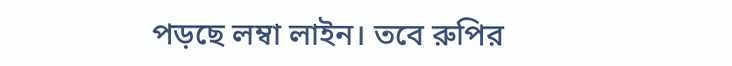পড়ছে লম্বা লাইন। তবে রুপির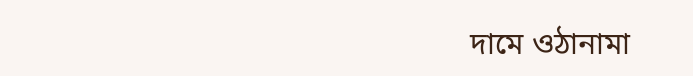দামে ওঠানামা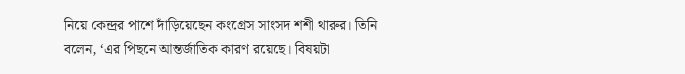নিয়ে কেন্দ্রর পাশে দাঁড়িয়েছেন কংগ্রেস সাংসদ শশী থারুর। তিনি বলেন, ‘এর পিছনে আন্তর্জাতিক কারণ রয়েছে। বিষয়টা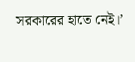সরকারের হাতে নেই।’